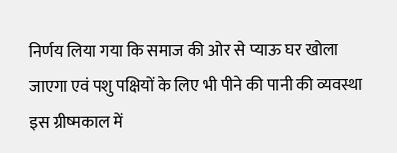निर्णय लिया गया कि समाज की ओर से प्याऊ घर खोला जाएगा एवं पशु पक्षियों के लिए भी पीने की पानी की व्यवस्था इस ग्रीष्मकाल में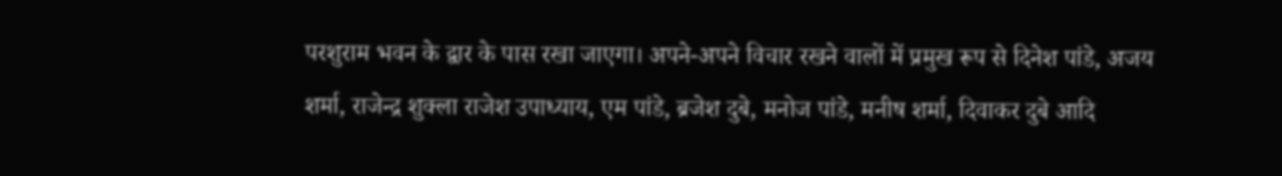परशुराम भवन के द्वार के पास रखा जाएगा। अपने-अपने विचार रखने वालों में प्रमुख रूप से दिनेश पांडे, अजय शर्मा, राजेन्द्र शुक्ला राजेश उपाध्याय, एम पांडे, ब्रजेश दुबे, मनोज पांडे, मनीष शर्मा, दिवाकर दुबे आदि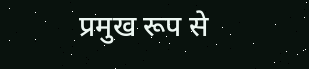प्रमुख रूप से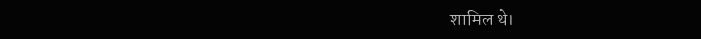शामिल थे।